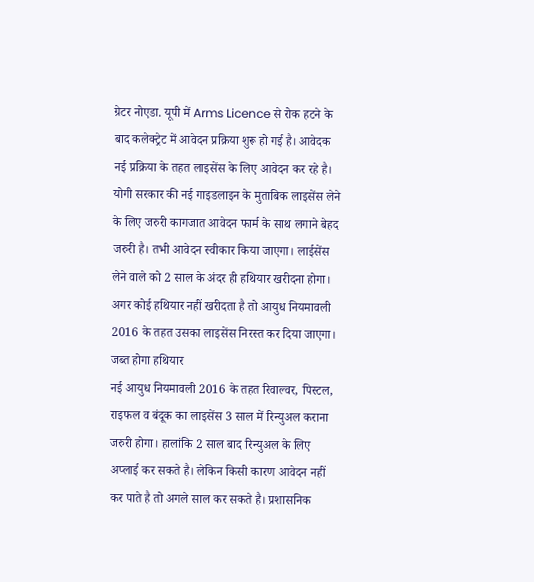ग्रेटर नोएडा. यूपी में Arms Licence से रोक हटने के बाद कलेक्ट्रेट में आवेदन प्रक्रिया शुरू हो गई है। आवेदक नई प्रक्रिया के तहत लाइसेंस के लिए आवेदन कर रहे है। योगी सरकार की नई गाइडलाइन के मुताबिक लाइसेंस लेने के लिए जरुरी कागजात आवेदन फार्म के साथ लगाने बेहद जरुरी है। तभी आवेदन स्वीकार किया जाएगा। लाईसेंस लेने वाले को 2 साल के अंदर ही हथियार खरीदना होगा। अगर कोई हथियार नहीं खरीदता है तो आयुध नियमावली 2016 के तहत उसका लाइसेंस निरस्त कर दिया जाएगा।
जब्त होगा हथियार
नई आयुध नियमावली 2016 के तहत रिवाल्वर, पिस्टल, राइफल व बंदूक का लाइसेंस 3 साल में रिन्युअल कराना जरुरी होगा। हालांकि 2 साल बाद रिन्युअल के लिए अप्लाई कर सकते है। लेकिन किसी कारण आवेदन नहीं कर पाते है तो अगले साल कर सकते है। प्रशासनिक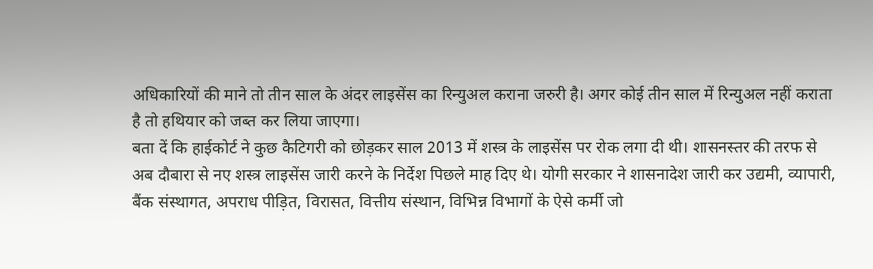अधिकारियों की माने तो तीन साल के अंदर लाइसेंस का रिन्युअल कराना जरुरी है। अगर कोई तीन साल में रिन्युअल नहीं कराता है तो हथियार को जब्त कर लिया जाएगा।
बता दें कि हाईकोर्ट ने कुछ कैटिगरी को छोड़कर साल 2013 में शस्त्र के लाइसेंस पर रोक लगा दी थी। शासनस्तर की तरफ से अब दौबारा से नए शस्त्र लाइसेंस जारी करने के निर्देश पिछले माह दिए थे। योगी सरकार ने शासनादेश जारी कर उद्यमी, व्यापारी, बैंक संस्थागत, अपराध पीड़ित, विरासत, वित्तीय संस्थान, विभिन्न विभागों के ऐसे कर्मी जो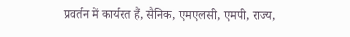प्रवर्तन में कार्यरत हैं, सैनिक, एमएलसी, एमपी, राज्य,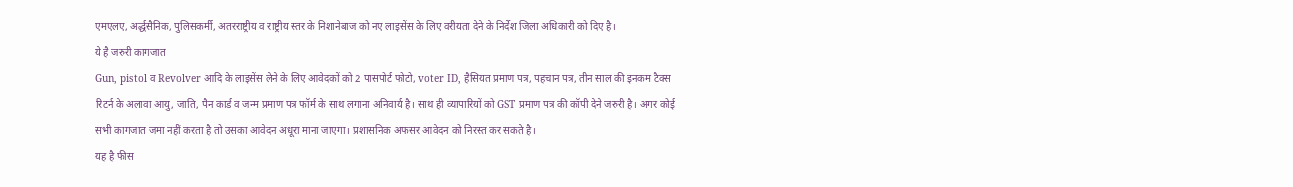एमएलए, अर्द्धसैनिक, पुलिसकर्मी, अतरराष्ट्रीय व राष्ट्रीय स्तर के निशानेबाज को नए लाइसेंस के लिए वरीयता देने के निर्देश जिला अधिकारी को दिए है।
ये है जरुरी कागजात
Gun, pistol व Revolver आदि के लाइसेंस लेने के लिए आवेदकों को 2 पासपोर्ट फोटो, voter ID, हैसियत प्रमाण पत्र, पहचान पत्र, तीन साल की इनकम टैक्स रिटर्न के अलावा आयु, जाति, पैन कार्ड व जन्म प्रमाण पत्र फॉर्म के साथ लगाना अनिवार्य है। साथ ही व्यापारियों को GST प्रमाण पत्र की कॉपी देने जरुरी है। अगर कोई सभी कागजात जमा नहीं करता है तो उसका आवेदन अधूरा माना जाएगा। प्रशासनिक अफसर आवेदन को निरस्त कर सकते है।
यह है फीस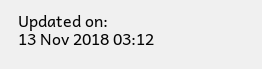Updated on:
13 Nov 2018 03:12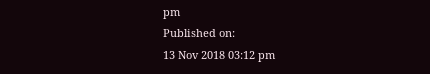pm
Published on:
13 Nov 2018 03:12 pm